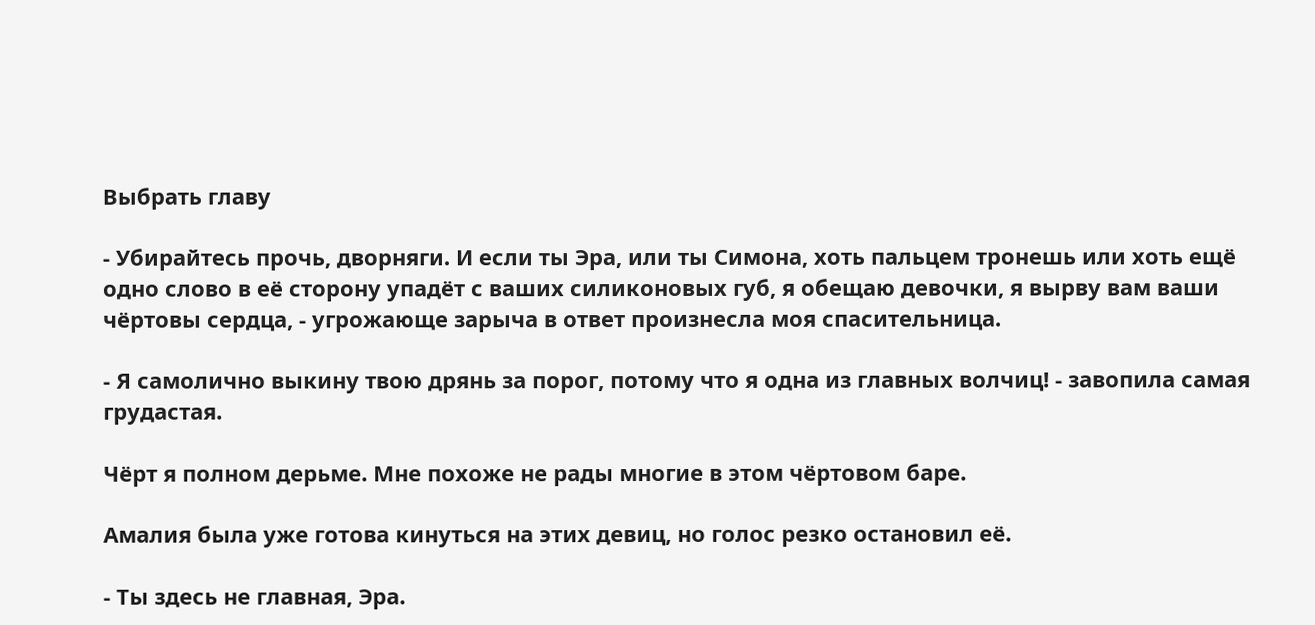Выбрать главу

- Убирайтесь прочь, дворняги. И если ты Эра, или ты Симона, хоть пальцем тронешь или хоть ещё одно слово в её сторону упадёт с ваших силиконовых губ, я обещаю девочки, я вырву вам ваши чёртовы сердца, - угрожающе зарыча в ответ произнесла моя спасительница.

- Я самолично выкину твою дрянь за порог, потому что я одна из главных волчиц! - завопила самая грудастая.

Чёрт я полном дерьме. Мне похоже не рады многие в этом чёртовом баре.

Амалия была уже готова кинуться на этих девиц, но голос резко остановил её.

- Ты здесь не главная, Эра.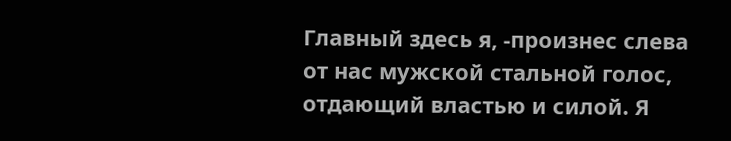Главный здесь я, -произнес слева от нас мужской стальной голос, отдающий властью и силой. Я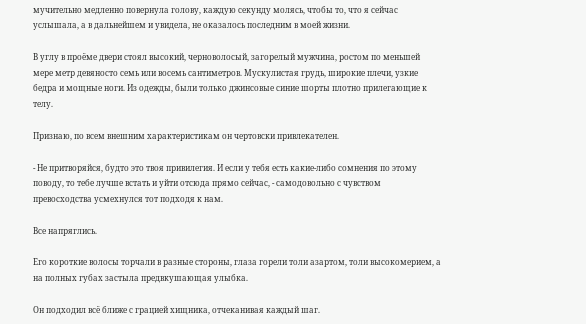мучительно медленно повернула голову, каждую секунду молясь, чтобы то, что я сейчас услышала, а в дальнейшем и увидела, не оказалось последним в моей жизни.

В углу в проёме двери стоял высокий, черноволосый, загорелый мужчина, ростом по меньшей мере метр девяносто семь или восемь сантиметров. Мускулистая грудь, широкие плечи, узкие бедра и мощные ноги. Из одежды, были только джинсовые синие шорты плотно прилегающие к телу.

Признаю, по всем внешним характеристикам он чертовски привлекателен.

- Не притворяйся, будто это твоя привилегия. И если у тебя есть какие-либо сомнения по этому поводу, то тебе лучше встать и уйти отсюда прямо сейчас, - самодовольно с чувством превосходства усмехнулся тот подходя к нам.

Все напряглись.

Его короткие волосы торчали в разные стороны, глаза горели толи азартом, толи высокомерием, а на полных губах застыла предвкушающая улыбка.

Он подходил всё ближе с грацией хищника, отчеканивая каждый шаг.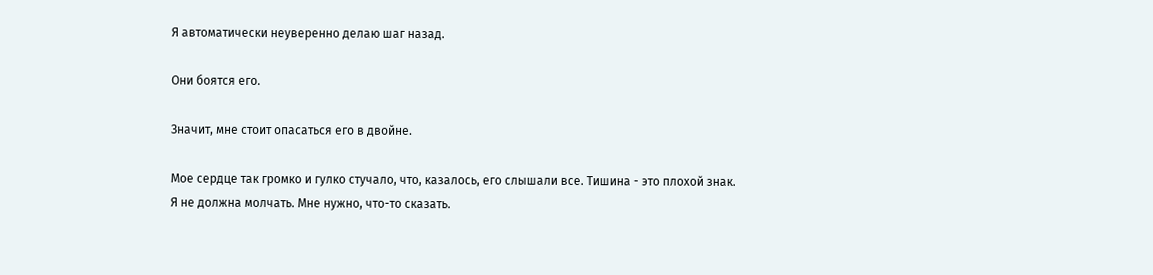Я автоматически неуверенно делаю шаг назад.

Они боятся его.

Значит, мне стоит опасаться его в двойне.

Мое сердце так громко и гулко стучало, что, казалось, его слышали все. Тишина - это плохой знак. Я не должна молчать. Мне нужно, что-то сказать.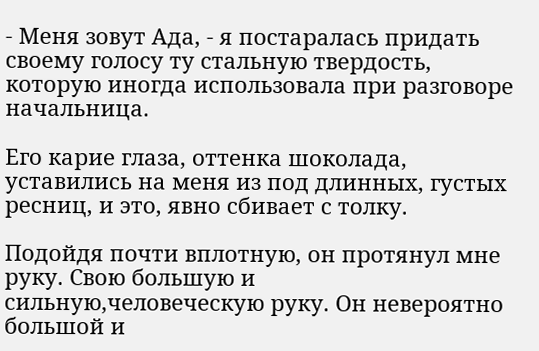- Меня зовут Ада, - я постаралась придать своему голосу ту стальную твердость, которую иногда использовала при разговоре начальница.

Его карие глаза, оттенка шоколада, уставились на меня из под длинных, густых ресниц, и это, явно сбивает с толку.

Подойдя почти вплотную, он протянул мне руку. Свою большую и сильную,человеческую руку. Он невероятно большой и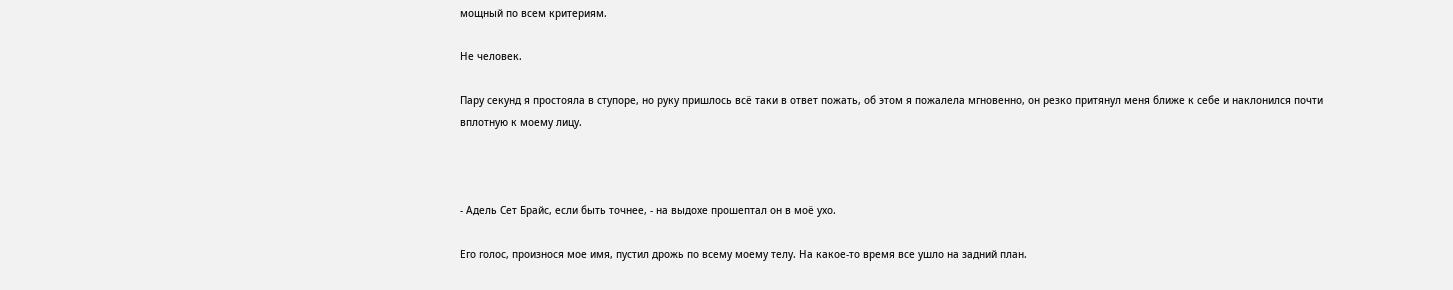мощный по всем критериям.

Не человек.

Пару секунд я простояла в ступоре, но руку пришлось всё таки в ответ пожать, об этом я пожалела мгновенно, он резко притянул меня ближе к себе и наклонился почти вплотную к моему лицу.



- Адель Сет Брайс, если быть точнее, - на выдохе прошептал он в моё ухо.

Его голос, произнося мое имя, пустил дрожь по всему моему телу. На какое-то время все ушло на задний план.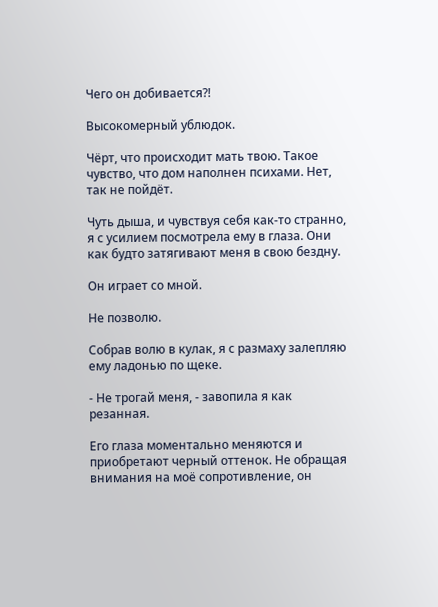Чего он добивается?!

Высокомерный ублюдок.

Чёрт, что происходит мать твою. Такое чувство, что дом наполнен психами. Нет, так не пойдёт.

Чуть дыша, и чувствуя себя как-то странно, я с усилием посмотрела ему в глаза. Они как будто затягивают меня в свою бездну.

Он играет со мной.

Не позволю.

Собрав волю в кулак, я с размаху залепляю ему ладонью по щеке.

- Не трогай меня, - завопила я как резанная.

Его глаза моментально меняются и приобретают черный оттенок. Не обращая внимания на моё сопротивление, он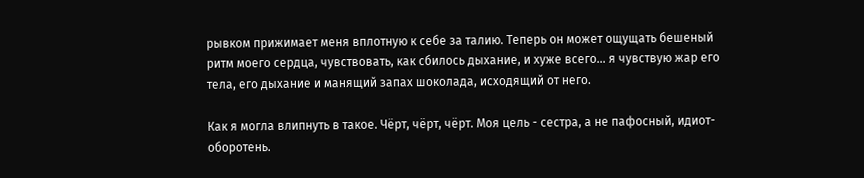рывком прижимает меня вплотную к себе за талию. Теперь он может ощущать бешеный ритм моего сердца, чувствовать, как сбилось дыхание, и хуже всего… я чувствую жар его тела, его дыхание и манящий запах шоколада, исходящий от него.

Как я могла влипнуть в такое. Чёрт, чёрт, чёрт. Моя цель - сестра, а не пафосный, идиот-оборотень.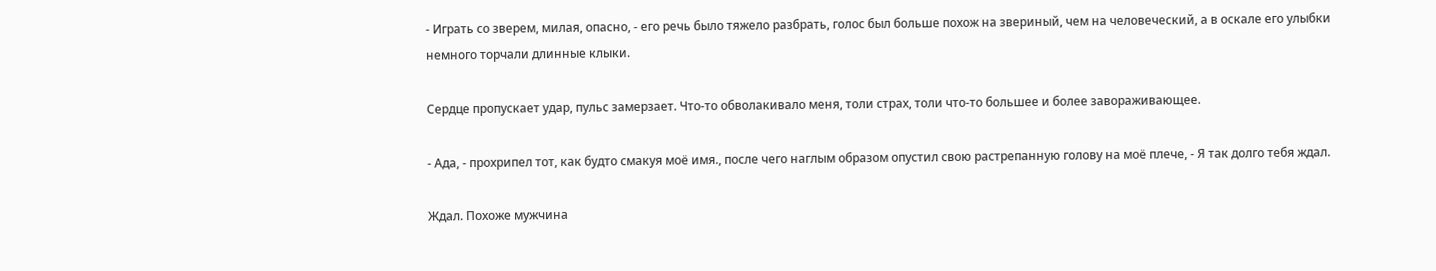- Играть со зверем, милая, опасно, - его речь было тяжело разбрать, голос был больше похож на звериный, чем на человеческий, а в оскале его улыбки немного торчали длинные клыки.

Сердце пропускает удар, пульс замерзает. Что-то обволакивало меня, толи страх, толи что-то большее и более завораживающее.

- Ада, - прохрипел тот, как будто смакуя моё имя., после чего наглым образом опустил свою растрепанную голову на моё плече, - Я так долго тебя ждал.

Ждал. Похоже мужчина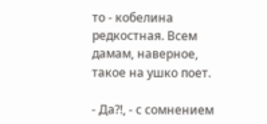то - кобелина редкостная. Всем дамам, наверное, такое на ушко поет.

- Да?!, - с сомнением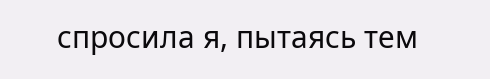спросила я, пытаясь тем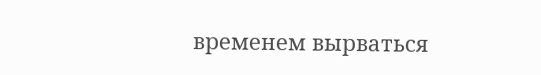временем вырваться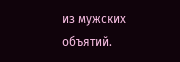из мужских объятий.